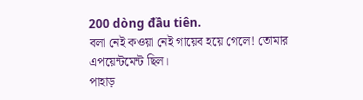200 dòng đầu tiên.
বলা নেই কওয়া নেই গায়েব হয়ে গেলে! তোমার এপয়েন্টমেন্ট ছিল।
পাহাড়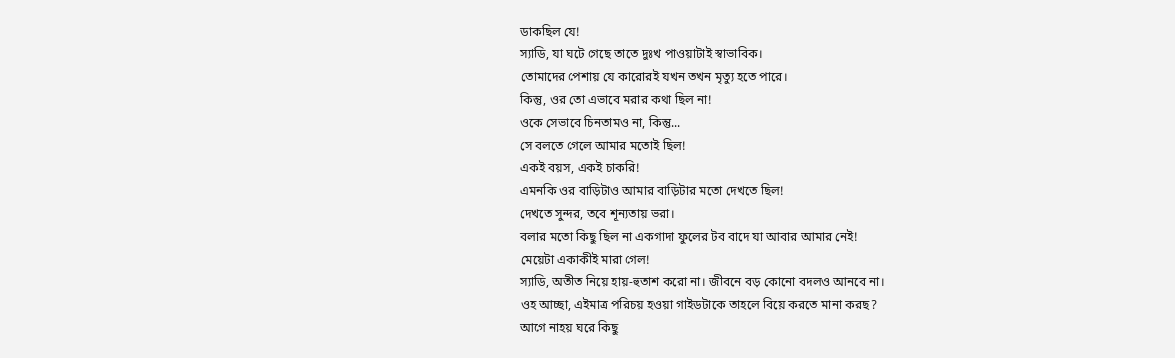ডাকছিল যে!
স্যাডি, যা ঘটে গেছে তাতে দুঃখ পাওয়াটাই স্বাভাবিক।
তোমাদের পেশায় যে কারোরই যখন তখন মৃত্যু হতে পারে।
কিন্তু, ওর তো এভাবে মরার কথা ছিল না!
ওকে সেভাবে চিনতামও না, কিন্তু...
সে বলতে গেলে আমার মতোই ছিল!
একই বয়স, একই চাকরি!
এমনকি ওর বাড়িটাও আমার বাড়িটার মতো দেখতে ছিল!
দেখতে সুন্দর, তবে শূন্যতায় ভরা।
বলার মতো কিছু ছিল না একগাদা ফুলের টব বাদে যা আবার আমার নেই!
মেয়েটা একাকীই মারা গেল!
স্যাডি, অতীত নিয়ে হায়-হুতাশ করো না। জীবনে বড় কোনো বদলও আনবে না।
ওহ আচ্ছা, এইমাত্র পরিচয় হওয়া গাইডটাকে তাহলে বিয়ে করতে মানা করছ?
আগে নাহয় ঘরে কিছু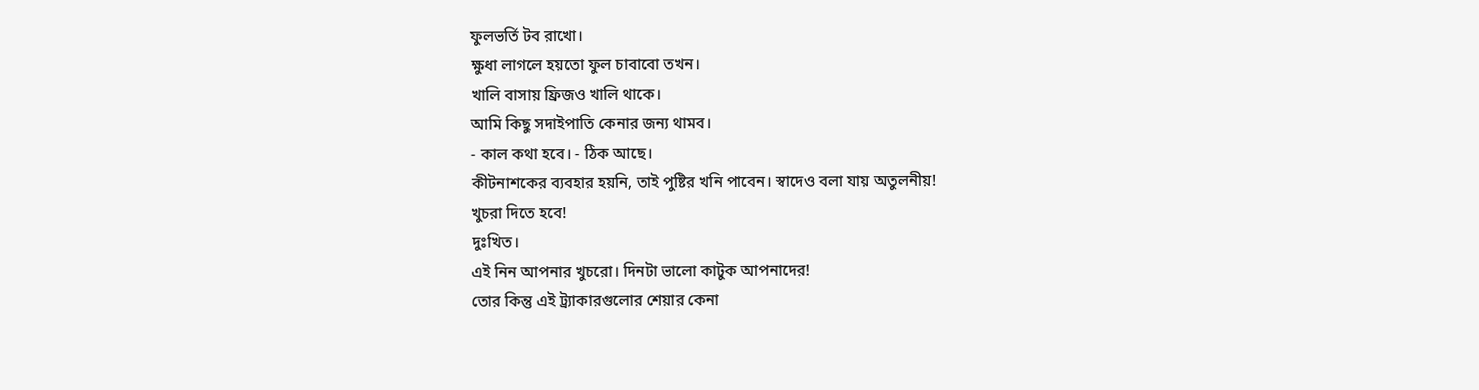ফুলভর্তি টব রাখো।
ক্ষুধা লাগলে হয়তো ফুল চাবাবো তখন।
খালি বাসায় ফ্রিজও খালি থাকে।
আমি কিছু সদাইপাতি কেনার জন্য থামব।
- কাল কথা হবে। - ঠিক আছে।
কীটনাশকের ব্যবহার হয়নি, তাই পুষ্টির খনি পাবেন। স্বাদেও বলা যায় অতুলনীয়!
খুচরা দিতে হবে!
দুঃখিত।
এই নিন আপনার খুচরো। দিনটা ভালো কাটুক আপনাদের!
তোর কিন্তু এই ট্র্যাকারগুলোর শেয়ার কেনা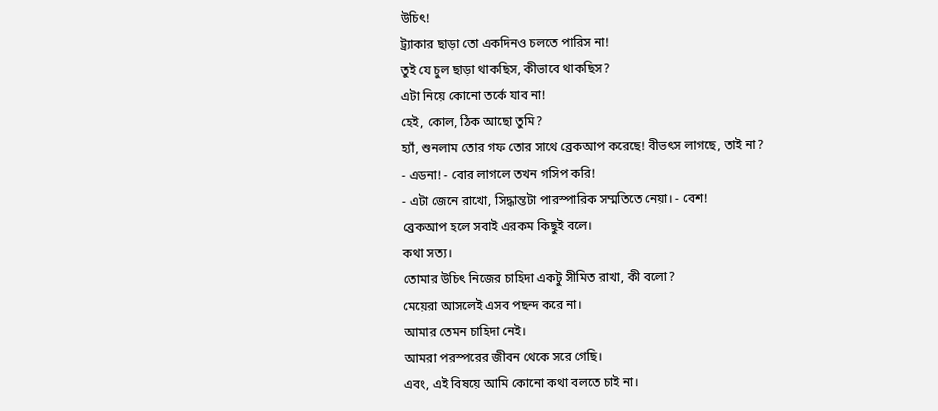উচিৎ!
ট্র্যাকার ছাড়া তো একদিনও চলতে পারিস না!
তুই যে চুল ছাড়া থাকছিস, কীভাবে থাকছিস?
এটা নিয়ে কোনো তর্কে যাব না!
হেই, কোল, ঠিক আছো তুমি?
হ্যাঁ, শুনলাম তোর গফ তোর সাথে ব্রেকআপ করেছে! বীভৎস লাগছে, তাই না?
- এডনা! - বোর লাগলে তখন গসিপ করি!
- এটা জেনে রাখো, সিদ্ধান্তটা পারস্পারিক সম্মতিতে নেয়া। - বেশ!
ব্রেকআপ হলে সবাই এরকম কিছুই বলে।
কথা সত্য।
তোমার উচিৎ নিজের চাহিদা একটু সীমিত রাখা, কী বলো?
মেয়েরা আসলেই এসব পছন্দ করে না।
আমার তেমন চাহিদা নেই।
আমরা পরস্পরের জীবন থেকে সরে গেছি।
এবং, এই বিষয়ে আমি কোনো কথা বলতে চাই না।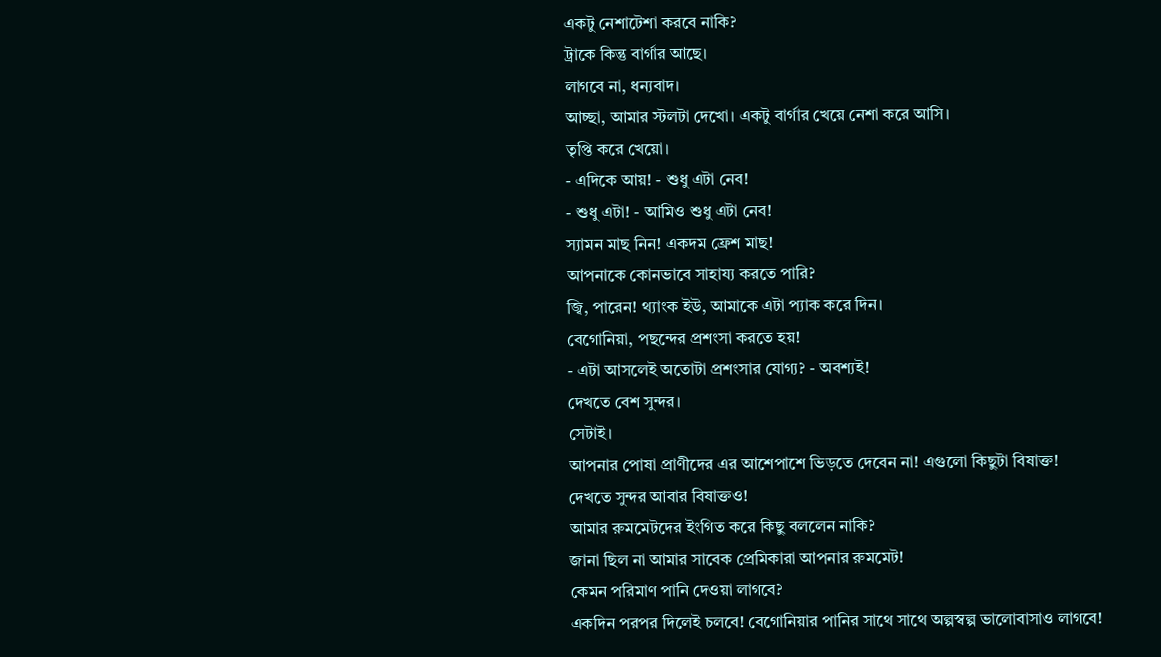একটু নেশাটেশা করবে নাকি?
ট্রাকে কিন্তু বার্গার আছে।
লাগবে না, ধন্যবাদ।
আচ্ছা, আমার স্টলটা দেখো। একটু বার্গার খেয়ে নেশা করে আসি।
তৃপ্তি করে খেয়ো।
- এদিকে আয়! - শুধু এটা নেব!
- শুধু এটা! - আমিও শুধু এটা নেব!
স্যামন মাছ নিন! একদম ফ্রেশ মাছ!
আপনাকে কোনভাবে সাহায্য করতে পারি?
জ্বি, পারেন! থ্যাংক ইউ, আমাকে এটা প্যাক করে দিন।
বেগোনিয়া, পছন্দের প্রশংসা করতে হয়!
- এটা আসলেই অতোটা প্রশংসার যোগ্য? - অবশ্যই!
দেখতে বেশ সুন্দর।
সেটাই।
আপনার পোষা প্রাণীদের এর আশেপাশে ভিড়তে দেবেন না! এগুলো কিছুটা বিষাক্ত!
দেখতে সুন্দর আবার বিষাক্তও!
আমার রুমমেটদের ইংগিত করে কিছু বললেন নাকি?
জানা ছিল না আমার সাবেক প্রেমিকারা আপনার রুমমেট!
কেমন পরিমাণ পানি দেওয়া লাগবে?
একদিন পরপর দিলেই চলবে! বেগোনিয়ার পানির সাথে সাথে অল্পস্বল্প ভালোবাসাও লাগবে!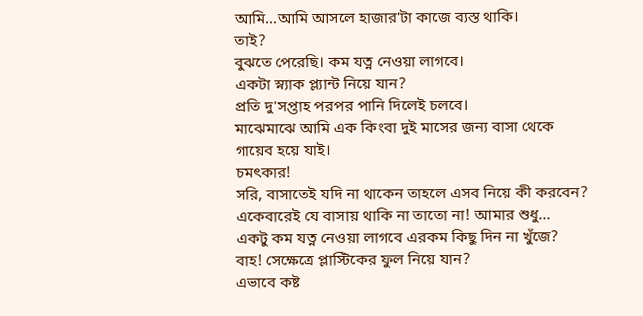আমি...আমি আসলে হাজার'টা কাজে ব্যস্ত থাকি।
তাই?
বুঝতে পেরেছি। কম যত্ন নেওয়া লাগবে।
একটা স্ন্যাক প্ল্যান্ট নিয়ে যান?
প্রতি দু'সপ্তাহ পরপর পানি দিলেই চলবে।
মাঝেমাঝে আমি এক কিংবা দুই মাসের জন্য বাসা থেকে গায়েব হয়ে যাই।
চমৎকার!
সরি, বাসাতেই যদি না থাকেন তাহলে এসব নিয়ে কী করবেন?
একেবারেই যে বাসায় থাকি না তাতো না! আমার শুধু...
একটু কম যত্ন নেওয়া লাগবে এরকম কিছু দিন না খুঁজে?
বাহ! সেক্ষেত্রে প্লাস্টিকের ফুল নিয়ে যান?
এভাবে কষ্ট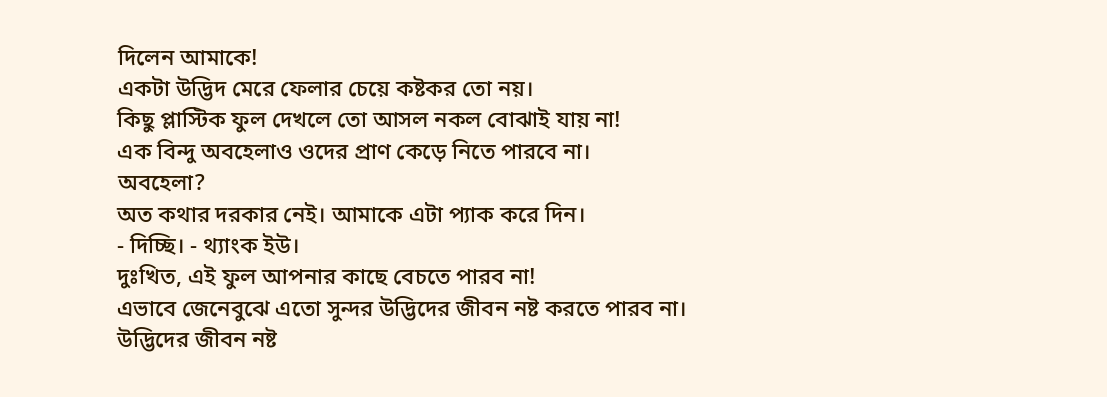দিলেন আমাকে!
একটা উদ্ভিদ মেরে ফেলার চেয়ে কষ্টকর তো নয়।
কিছু প্লাস্টিক ফুল দেখলে তো আসল নকল বোঝাই যায় না!
এক বিন্দু অবহেলাও ওদের প্রাণ কেড়ে নিতে পারবে না।
অবহেলা?
অত কথার দরকার নেই। আমাকে এটা প্যাক করে দিন।
- দিচ্ছি। - থ্যাংক ইউ।
দুঃখিত, এই ফুল আপনার কাছে বেচতে পারব না!
এভাবে জেনেবুঝে এতো সুন্দর উদ্ভিদের জীবন নষ্ট করতে পারব না।
উদ্ভিদের জীবন নষ্ট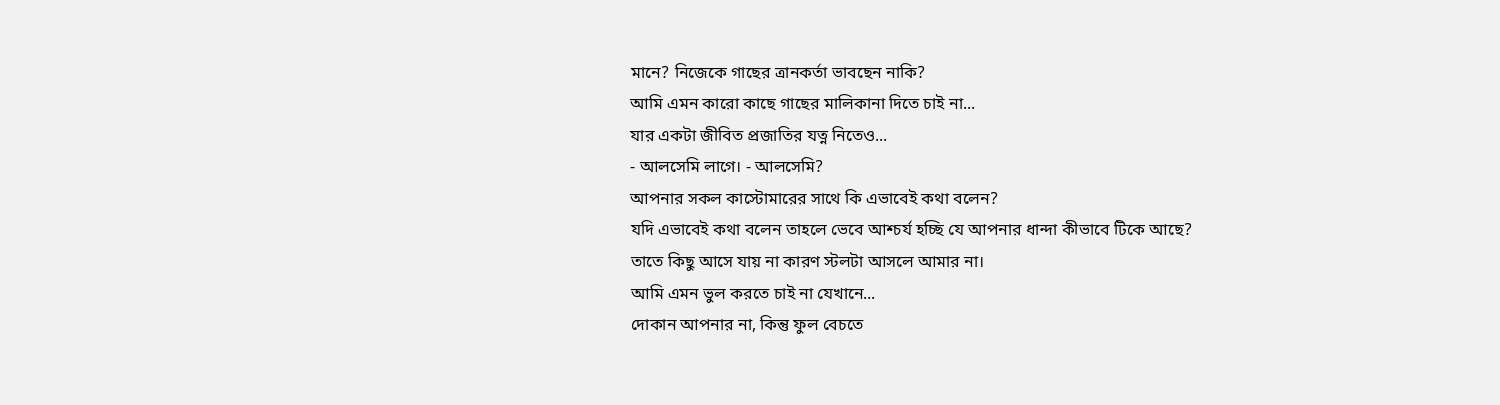মানে? নিজেকে গাছের ত্রানকর্তা ভাবছেন নাকি?
আমি এমন কারো কাছে গাছের মালিকানা দিতে চাই না...
যার একটা জীবিত প্রজাতির যত্ন নিতেও...
- আলসেমি লাগে। - আলসেমি?
আপনার সকল কাস্টোমারের সাথে কি এভাবেই কথা বলেন?
যদি এভাবেই কথা বলেন তাহলে ভেবে আশ্চর্য হচ্ছি যে আপনার ধান্দা কীভাবে টিকে আছে?
তাতে কিছু আসে যায় না কারণ স্টলটা আসলে আমার না।
আমি এমন ভুল করতে চাই না যেখানে...
দোকান আপনার না, কিন্তু ফুল বেচতে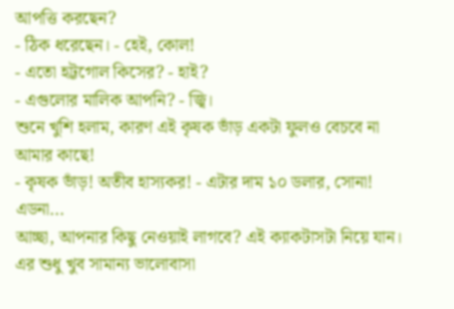আপত্তি করছেন?
- ঠিক ধরেছেন। - হেই, কোল!
- এতো হট্টগোল কিসের? - হাই?
- এগুলোর মালিক আপনি? - জ্বি।
শুনে খুশি হলাম, কারণ এই কৃষক ভাঁড় একটা ফুলও বেচবে না আমার কাছে!
- কৃষক ভাঁড়! অতীব হাস্যকর! - এটার দাম ১০ ডলার, সোনা!
এডনা...
আচ্ছা, আপনার কিছু নেওয়াই লাগবে? এই ক্যাকটাসটা নিয়ে যান।
এর শুধু খুব সামান্য ভালোবাসা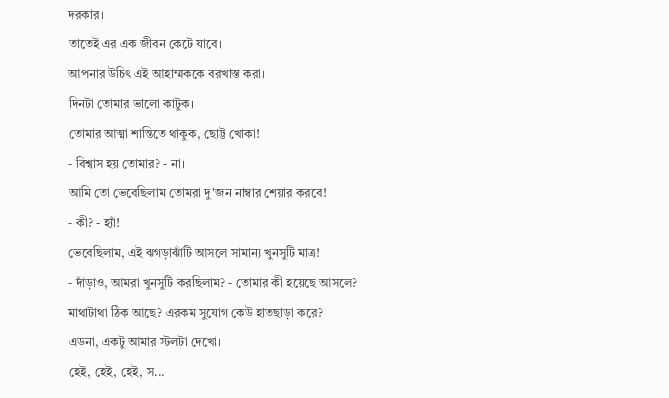দরকার।
তাতেই এর এক জীবন কেটে যাবে।
আপনার উচিৎ এই আহাম্মককে বরখাস্ত করা।
দিনটা তোমার ভালো কাটুক।
তোমার আত্মা শান্তিতে থাকুক, ছোট্ট খোকা!
- বিশ্বাস হয় তোমার? - না।
আমি তো ভেবেছিলাম তোমরা দু'জন নাম্বার শেয়ার করবে!
- কী? - হ্যাঁ!
ভেবেছিলাম, এই ঝগড়াঝাঁটি আসলে সামান্য খুনসুটি মাত্র!
- দাঁড়াও, আমরা খুনসুটি করছিলাম? - তোমার কী হয়েছে আসলে?
মাথাটাথা ঠিক আছে? এরকম সুযোগ কেউ হাতছাড়া করে?
এডনা, একটু আমার স্টলটা দেখো।
হেই, হেই, হেই, স...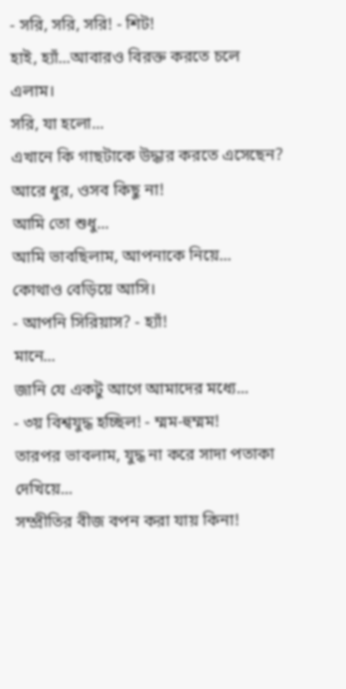- সরি, সরি, সরি! - শিট!
হাই, হ্যাঁ...আবারও বিরক্ত করতে চলে এলাম।
সরি, যা হলো...
এখানে কি গাছটাকে উদ্ধার করতে এসেছেন?
আরে ধুর, ওসব কিছু না!
আমি তো শুধু...
আমি ভাবছিলাম, আপনাকে নিয়ে...
কোথাও বেড়িয়ে আসি।
- আপনি সিরিয়াস? - হ্যাঁ!
মানে...
জানি যে একটু আগে আমাদের মধ্যে...
- ৩য় বিশ্বযুদ্ধ হচ্ছিল! - ম্মম-হুম্মম!
তারপর ভাবলাম, যুদ্ধ না করে সাদা পতাকা দেখিয়ে...
সম্প্রীতির বীজ বপন করা যায় কিনা!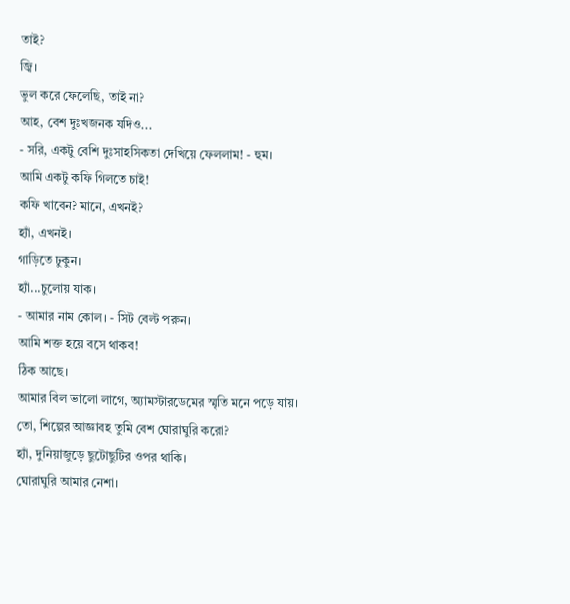তাই?
জ্বি।
ভুল করে ফেলেছি, তাই না?
আহ, বেশ দুঃখজনক যদিও...
- সরি, একটু বেশি দুঃসাহসিকতা দেখিয়ে ফেললাম! - হুম।
আমি একটু কফি গিলতে চাই!
কফি খাবেন? মানে, এখনই?
হ্যাঁ, এখনই।
গাড়িতে ঢুকুন।
হ্যাঁ...চুলোয় যাক।
- আমার নাম কোল। - সিট বেল্ট পরুন।
আমি শক্ত হয়ে বসে থাকব!
ঠিক আছে।
আমার বিল ভালো লাগে, অ্যামস্টারডেমের স্মৃতি মনে পড়ে যায়।
তো, শিল্পের আজ্ঞাবহ তুমি বেশ ঘোরাঘুরি করো?
হ্যাঁ, দুনিয়াজুড়ে ছুটোছুটির ওপর থাকি।
ঘোরাঘুরি আমার নেশা।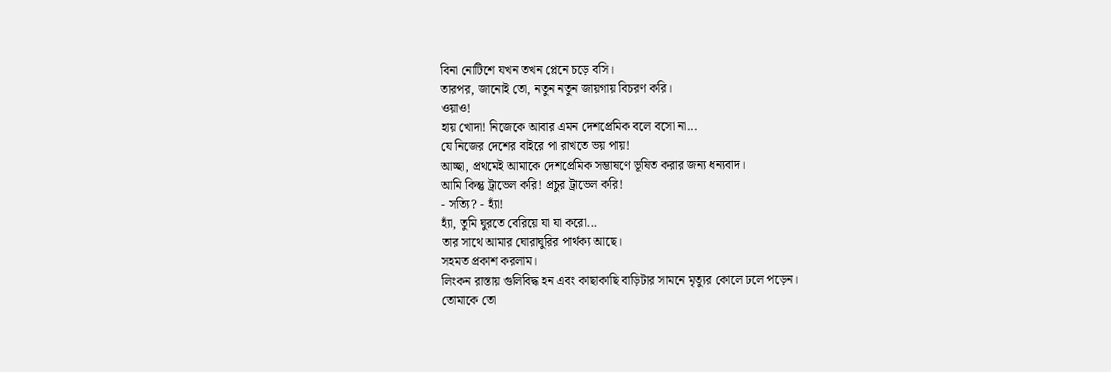বিনা নোটিশে যখন তখন প্লেনে চড়ে বসি।
তারপর, জানোই তো, নতুন নতুন জায়গায় বিচরণ করি।
ওয়াও!
হায় খোদা! নিজেকে আবার এমন দেশপ্রেমিক বলে বসো না...
যে নিজের দেশের বাইরে পা রাখতে ভয় পায়!
আচ্ছা, প্রথমেই আমাকে দেশপ্রেমিক সম্ভাষণে ভূষিত করার জন্য ধন্যবাদ।
আমি কিন্তু ট্রাভেল করি! প্রচুর ট্রাভেল করি!
- সত্যি? - হ্যাঁ!
হ্যাঁ, তুমি ঘুরতে বেরিয়ে যা যা করো...
তার সাথে আমার ঘোরাঘুরির পার্থক্য আছে।
সহমত প্রকাশ করলাম।
লিংকন রাস্তায় গুলিবিদ্ধ হন এবং কাছাকাছি বাড়িটার সামনে মৃত্যুর কোলে ঢলে পড়েন।
তোমাকে তো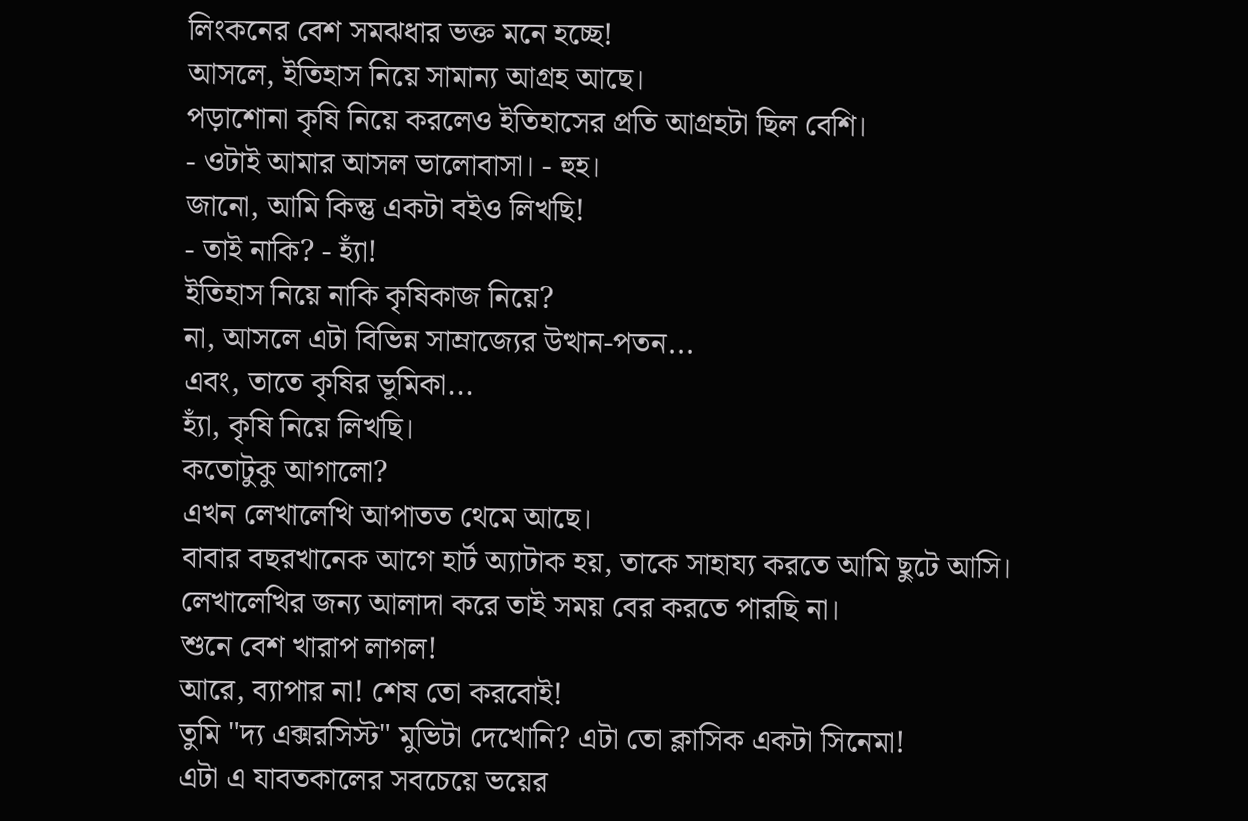লিংকনের বেশ সমঝধার ভক্ত মনে হচ্ছে!
আসলে, ইতিহাস নিয়ে সামান্য আগ্রহ আছে।
পড়াশোনা কৃষি নিয়ে করলেও ইতিহাসের প্রতি আগ্রহটা ছিল বেশি।
- ওটাই আমার আসল ভালোবাসা। - হুহ।
জানো, আমি কিন্তু একটা বইও লিখছি!
- তাই নাকি? - হ্যাঁ!
ইতিহাস নিয়ে নাকি কৃষিকাজ নিয়ে?
না, আসলে এটা বিভিন্ন সাম্রাজ্যের উত্থান-পতন...
এবং, তাতে কৃষির ভূমিকা...
হ্যাঁ, কৃষি নিয়ে লিখছি।
কতোটুকু আগালো?
এখন লেখালেখি আপাতত থেমে আছে।
বাবার বছরখানেক আগে হার্ট অ্যাটাক হয়, তাকে সাহায্য করতে আমি ছুটে আসি।
লেখালেখির জন্য আলাদা করে তাই সময় বের করতে পারছি না।
শুনে বেশ খারাপ লাগল!
আরে, ব্যাপার না! শেষ তো করবোই!
তুমি "দ্য এক্সরসিস্ট" মুভিটা দেখোনি? এটা তো ক্লাসিক একটা সিনেমা!
এটা এ যাবতকালের সবচেয়ে ভয়ের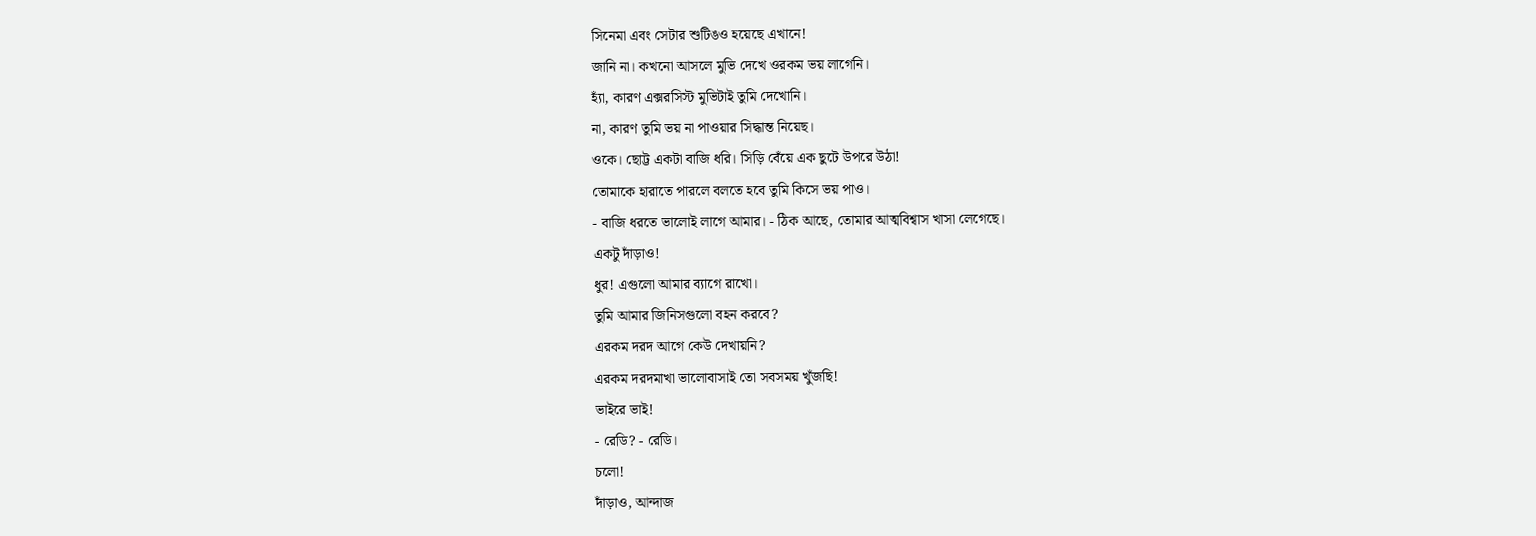সিনেমা এবং সেটার শুটিঙও হয়েছে এখানে!
জানি না। কখনো আসলে মুভি দেখে ওরকম ভয় লাগেনি।
হ্যাঁ, কারণ এক্সরসিস্ট মুভিটাই তুমি দেখোনি।
না, কারণ তুমি ভয় না পাওয়ার সিদ্ধান্ত নিয়েছ।
ওকে। ছোট্ট একটা বাজি ধরি। সিড়ি বেঁয়ে এক ছুটে উপরে উঠা!
তোমাকে হারাতে পারলে বলতে হবে তুমি কিসে ভয় পাও।
- বাজি ধরতে ভালোই লাগে আমার। - ঠিক আছে, তোমার আত্মবিশ্বাস খাসা লেগেছে।
একটু দাঁড়াও!
ধুর! এগুলো আমার ব্যাগে রাখো।
তুমি আমার জিনিসগুলো বহন করবে?
এরকম দরদ আগে কেউ দেখায়নি?
এরকম দরদমাখা ভালোবাসাই তো সবসময় খুঁজছি!
ভাইরে ভাই!
- রেডি? - রেডি।
চলো!
দাঁড়াও, আন্দাজ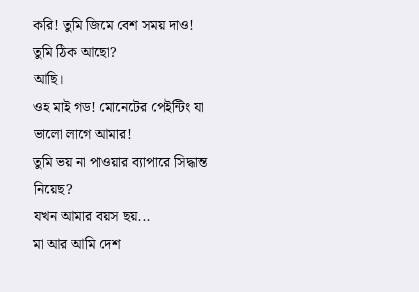করি! তুমি জিমে বেশ সময় দাও!
তুমি ঠিক আছো?
আছি।
ওহ মাই গড! মোনেটের পেইন্টিং যা ভালো লাগে আমার!
তুমি ভয় না পাওয়ার ব্যাপারে সিদ্ধান্ত নিয়েছ?
যখন আমার বয়স ছয়...
মা আর আমি দেশ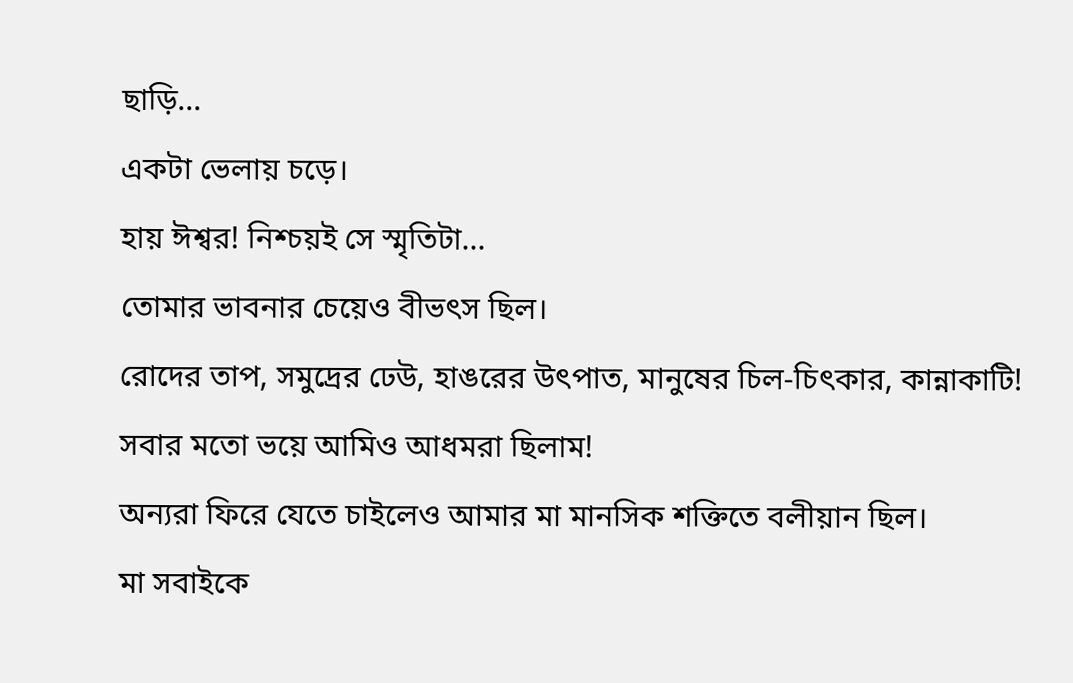ছাড়ি...
একটা ভেলায় চড়ে।
হায় ঈশ্বর! নিশ্চয়ই সে স্মৃতিটা...
তোমার ভাবনার চেয়েও বীভৎস ছিল।
রোদের তাপ, সমুদ্রের ঢেউ, হাঙরের উৎপাত, মানুষের চিল-চিৎকার, কান্নাকাটি!
সবার মতো ভয়ে আমিও আধমরা ছিলাম!
অন্যরা ফিরে যেতে চাইলেও আমার মা মানসিক শক্তিতে বলীয়ান ছিল।
মা সবাইকে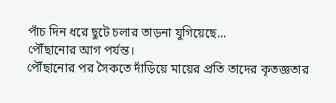পাঁচ দিন ধরে ছুটে চলার তাড়না যুগিয়েছে...
পৌঁছানোর আগ পর্যন্ত।
পৌঁছানোর পর সৈকতে দাঁড়িয়ে মায়ের প্রতি তাদের কৃতজ্ঞতার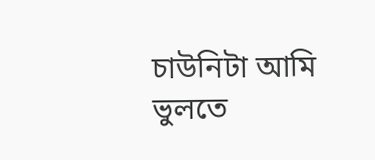চাউনিটা আমি ভুলতে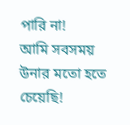পারি না!
আমি সবসময় উনার মতো হতে চেয়েছি!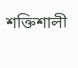শক্তিশালী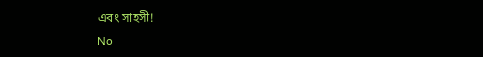এবং সাহসী!
No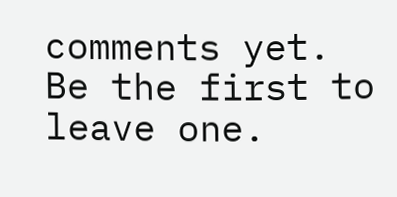comments yet. Be the first to leave one.